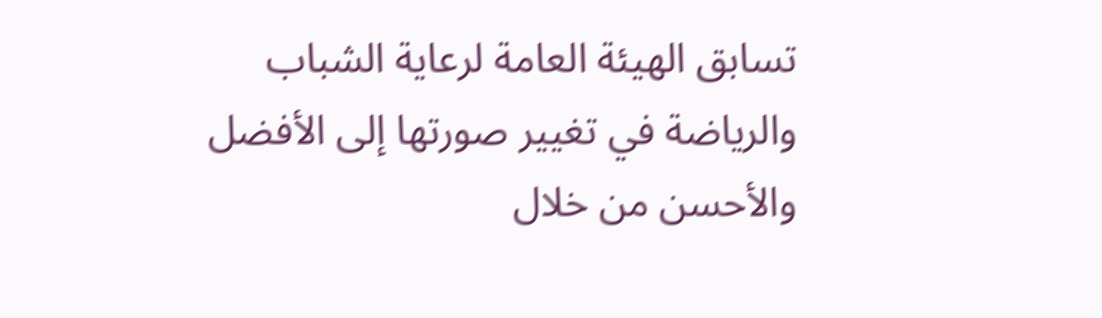تسابق الهيئة العامة لرعاية الشباب والرياضة في تغيير صورتها إلى الأفضل والأحسن من خلال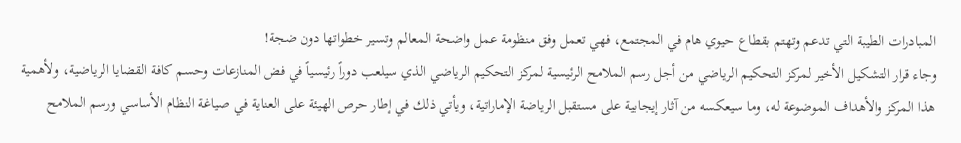المبادرات الطيبة التي تدعم وتهتم بقطاع حيوي هام في المجتمع، فهي تعمل وفق منظومة عمل واضحة المعالم وتسير خطواتها دون ضجة!
وجاء قرار التشكيل الأخير لمركز التحكيم الرياضي من أجل رسم الملامح الرئيسية لمركز التحكيم الرياضي الذي سيلعب دوراً رئيسياً في فض المنازعات وحسم كافة القضايا الرياضية، ولأهمية هذا المركز والأهداف الموضوعة له، وما سيعكسه من آثار إيجابية على مستقبل الرياضة الإماراتية، ويأتي ذلك في إطار حرص الهيئة على العناية في صياغة النظام الأساسي ورسم الملامح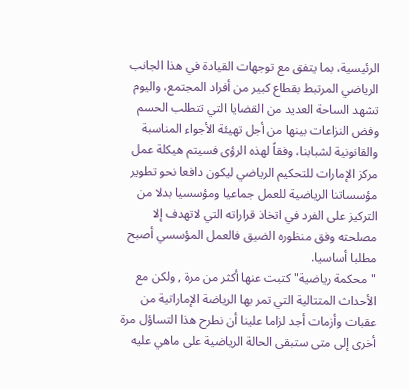الرئيسية، بما يتفق مع توجهات القيادة في هذا الجانب الرياضي المرتبط بقطاع كبير من أفراد المجتمع، واليوم تشهد الساحة العديد من القضايا التي تتطلب الحسم وفض النزاعات بينها من أجل تهيئة الأجواء المناسبة والقانونية لشبابنا، وفقاً لهذه الرؤى فسيتم هيكلة عمل مركز الإمارات للتحكيم الرياضي ليكون دافعا نحو تطوير مؤسساتنا الرياضية للعمل جماعيا ومؤسسيا بدلا من التركيز على الفرد في اتخاذ قراراته التي لاتهدف إلا مصلحته وفق منظوره الضيق فالعمل المؤسسي أصبح مطلبا أساسيا.
"محكمة رياضية" كتبت عنها أكثر من مرة , ولكن مع الأحداث المتتالية التي تمر بها الرياضة الإماراتية من عقبات وأزمات أجد لزاما علينا أن نطرح هذا التساؤل مرة أخرى إلى متى ستبقى الحالة الرياضية على ماهي عليه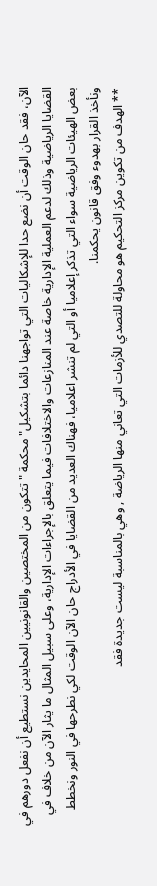الآن، فقد حان الوقت أن نضع حدا للإشكاليات التي تواجهنا دائما بتشكيل" محكمة " تتكون من المختصين والقانونيين المحايدين نستطيع أن نفعل دورهم في القضايا الرياضية وذلك لدعم العملية الإدارية خاصة عند المنازعات والاختلافات فيما يتعلق بالإجراءات الإدارية، وعلى سبيل المثال ما يثار الآن من خلاف في بعض الهيئات الرياضية سواء التي تذكر إعلاميا أو التي لم تنشر اعلاميا، فهناك العديد من القضايا في الأدراج حان الآن الوقت لكي نطرحها في النور ونخطط ونأخذ القرار بهدوء وفق قانون يحكمنا.
** الهدف من تكوين مركز التحكيم هو محاولة للتصدي للأزمات التي تعاني منها الرياضة , وهي بالمناسبة ليست جديدة فقد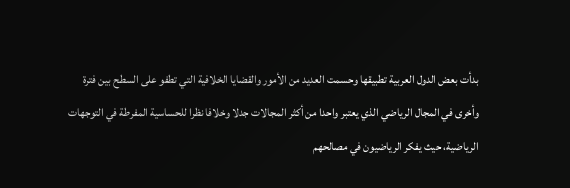بدأت بعض الدول العربية تطبيقها وحسمت العديد من الأمور والقضايا الخلافية التي تطفو على السطح بين فترة وأخرى في المجال الرياضي الذي يعتبر واحدا من أكثر المجالات جدلا وخلافا نظرا للحساسية المفرطة في التوجهات الرياضية، حيث يفكر الرياضيون في مصالحهم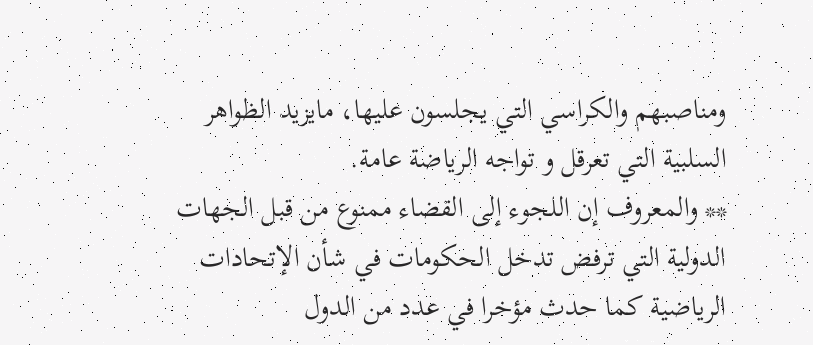ومناصبهم والكراسي التي يجلسون عليها، مايزيد الظواهر السلبية التي تعرقل و تواجه الرياضة عامة.
** والمعروف إن اللجوء إلى القضاء ممنوع من قبل الجهات الدولية التي ترفض تدخل الحكومات في شأن الإتحادات الرياضية كما حدث مؤخرا في عدد من الدول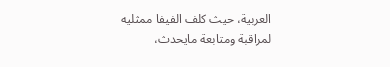العربية، حيث كلف الفيفا ممثليه لمراقبة ومتابعة مايحدث،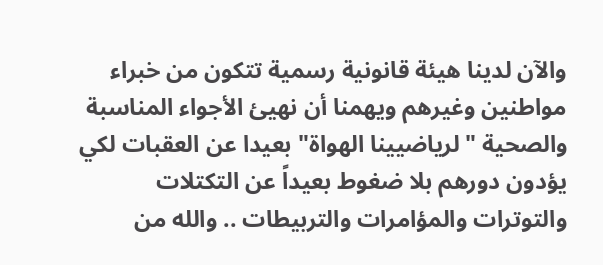والآن لدينا هيئة قانونية رسمية تتكون من خبراء مواطنين وغيرهم ويهمنا أن نهيئ الأجواء المناسبة والصحية " لرياضيينا الهواة" بعيدا عن العقبات لكي يؤدون دورهم بلا ضغوط بعيداً عن التكتلات والتوترات والمؤامرات والتربيطات .. والله من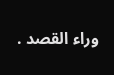وراء القصد .